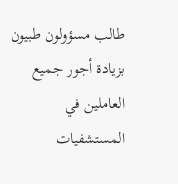طالب مسؤولون طبيون بزيادة أجور جميع العاملين في المستشفيات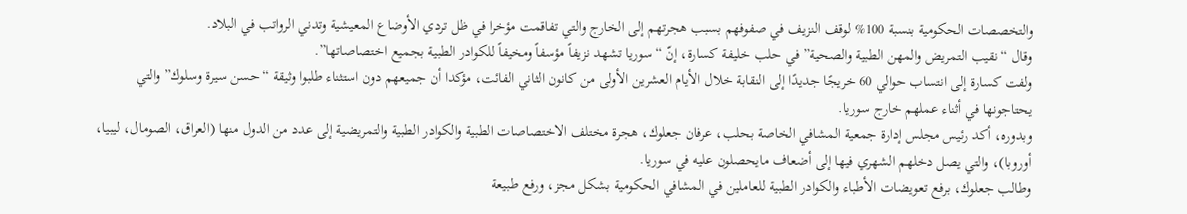والتخصصات الحكومية بنسبة 100% لوقف النزيف في صفوفهم بسبب هجرتهم إلى الخارج والتي تفاقمت مؤخرا في ظل تردي الأوضاع المعيشية وتدني الرواتب في البلاد.
وقال “نقيب التمريض والمهن الطبية والصحية” في حلب خليفة كسارة، إنّ “سوريا تشهد نزيفاً مؤسفاً ومخيفاً للكوادر الطبية بجميع اختصاصاتها”.
ولفت كسارة إلى انتساب حوالي 60 خريجًا جديدًا إلى النقابة خلال الأيام العشرين الأولى من كانون الثاني الفائت، مؤكدا أن جميعهم دون استثناء طلبوا وثيقة “حسن سيرة وسلوك” والتي يحتاجونها في أثناء عملهم خارج سوريا.
وبدوره، أكد رئيس مجلس إدارة جمعية المشافي الخاصة بحلب، عرفان جعلوك، هجرة مختلف الاختصاصات الطبية والكوادر الطبية والتمريضية إلى عدد من الدول منها (العراق، الصومال، ليبيا، أوروبا)، والتي يصل دخلهم الشهري فيها إلى أضعاف مايحصلون عليه في سوريا.
وطالب جعلوك، برفع تعويضات الأطباء والكوادر الطبية للعاملين في المشافي الحكومية بشكل مجز، ورفع طبيعة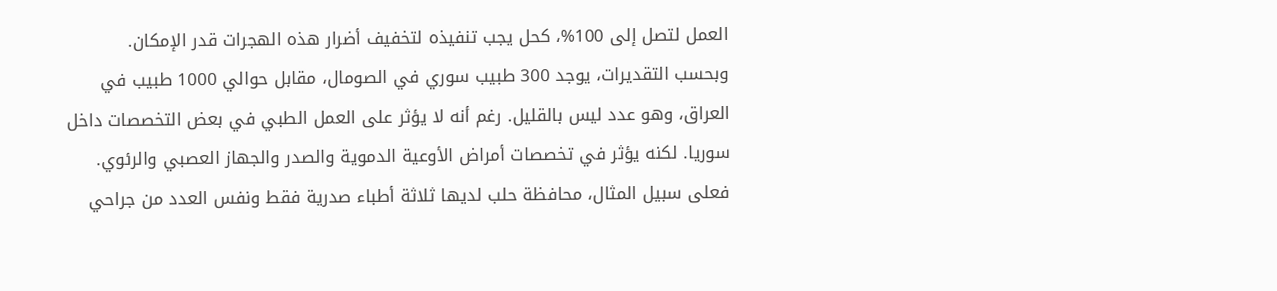العمل لتصل إلى 100%، كحل يجب تنفيذه لتخفيف أضرار هذه الهجرات قدر الإمكان.
وبحسب التقديرات، يوجد 300 طبيب سوري في الصومال، مقابل حوالي 1000 طبيب في العراق، وهو عدد ليس بالقليل. رغم أنه لا يؤثر على العمل الطبي في بعض التخصصات داخل سوريا. لكنه يؤثر في تخصصات أمراض الأوعية الدموية والصدر والجهاز العصبي والرئوي.
فعلى سبيل المثال، محافظة حلب لديها ثلاثة أطباء صدرية فقط ونفس العدد من جراحي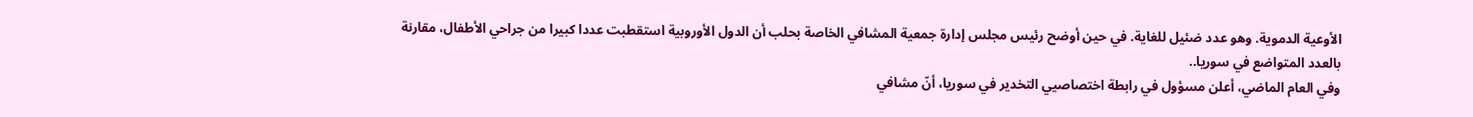الأوعية الدموية. وهو عدد ضئيل للغاية. في حين أوضح رئيس مجلس إدارة جمعية المشافي الخاصة بحلب أن الدول الأوروبية استقطبت عددا كبيرا من جراحي الأطفال، مقارنة بالعدد المتواضع في سوريا..
وفي العام الماضي، أعلن مسؤول في رابطة اختصاصيي التخدير في سوريا، أنّ مشافي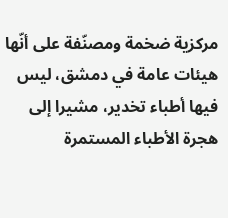مركزية ضخمة ومصنّفة على أنّها هيئات عامة في دمشق، ليس فيها أطباء تخدير، مشيرا إلى هجرة الأطباء المستمرة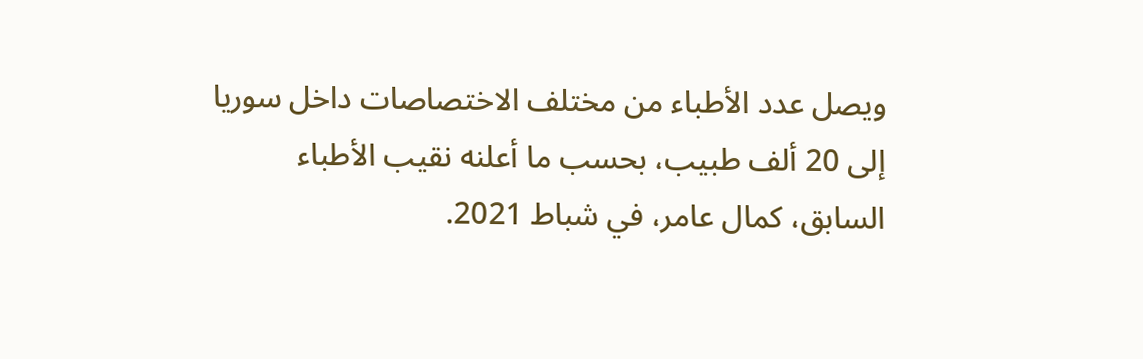ويصل عدد الأطباء من مختلف الاختصاصات داخل سوريا إلى 20 ألف طبيب، بحسب ما أعلنه نقيب الأطباء السابق، كمال عامر، في شباط 2021.